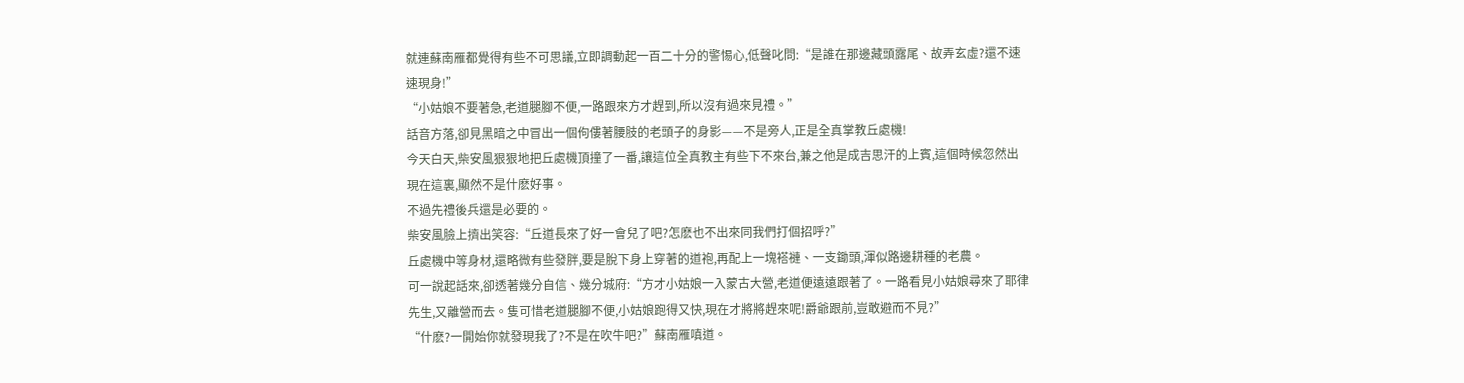就連蘇南雁都覺得有些不可思議,立即調動起一百二十分的警惕心,低聲叱問:“是誰在那邊藏頭露尾、故弄玄虛?還不速速現身!”
“小姑娘不要著急,老道腿腳不便,一路跟來方才趕到,所以沒有過來見禮。”
話音方落,卻見黑暗之中冒出一個佝僂著腰肢的老頭子的身影——不是旁人,正是全真掌教丘處機!
今天白天,柴安風狠狠地把丘處機頂撞了一番,讓這位全真教主有些下不來台,兼之他是成吉思汗的上賓,這個時候忽然出現在這裏,顯然不是什麽好事。
不過先禮後兵還是必要的。
柴安風臉上擠出笑容:“丘道長來了好一會兒了吧?怎麽也不出來同我們打個招呼?”
丘處機中等身材,還略微有些發胖,要是脫下身上穿著的道袍,再配上一塊褡褳、一支鋤頭,渾似路邊耕種的老農。
可一說起話來,卻透著幾分自信、幾分城府:“方才小姑娘一入蒙古大營,老道便遠遠跟著了。一路看見小姑娘尋來了耶律先生,又離營而去。隻可惜老道腿腳不便,小姑娘跑得又快,現在才將將趕來呢!爵爺跟前,豈敢避而不見?”
“什麽?一開始你就發現我了?不是在吹牛吧?”蘇南雁嗔道。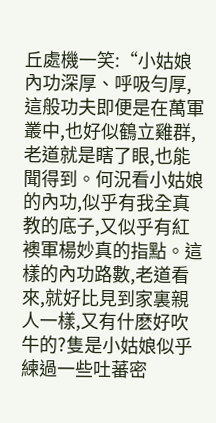丘處機一笑:“小姑娘內功深厚、呼吸勻厚,這般功夫即便是在萬軍叢中,也好似鶴立雞群,老道就是瞎了眼,也能聞得到。何況看小姑娘的內功,似乎有我全真教的底子,又似乎有紅襖軍楊妙真的指點。這樣的內功路數,老道看來,就好比見到家裏親人一樣,又有什麽好吹牛的?隻是小姑娘似乎練過一些吐蕃密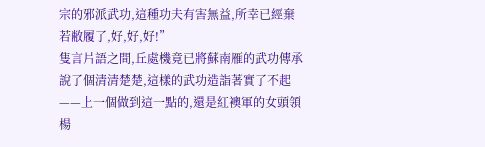宗的邪派武功,這種功夫有害無益,所幸已經棄若敝履了,好,好,好!”
隻言片語之間,丘處機竟已將蘇南雁的武功傳承說了個清清楚楚,這樣的武功造詣著實了不起——上一個做到這一點的,還是紅襖軍的女頭領楊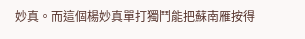妙真。而這個楊妙真單打獨鬥能把蘇南雁按得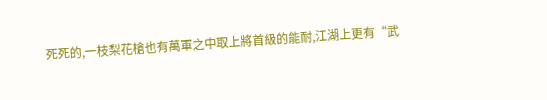死死的,一枝梨花槍也有萬軍之中取上將首級的能耐,江湖上更有“武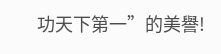功天下第一”的美譽!